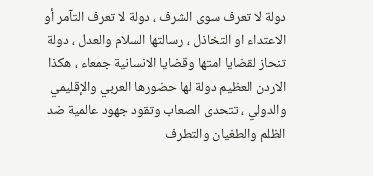دولة لا تعرف سوى الشرف ، دولة لا تعرف التآمر أو الاعتداء او التخاذل ، رسالتها السلام والعدل ، دولة تنحاز لقضايا امتها وقضايا الانسانية جمعاء ، هكذا الاردن العظيم دولة لها حضورها العربي والإقليمي والدولي ، تتحدى الصعاب وتقود جهود عالمية ضد الظلم والطغيان والتطرف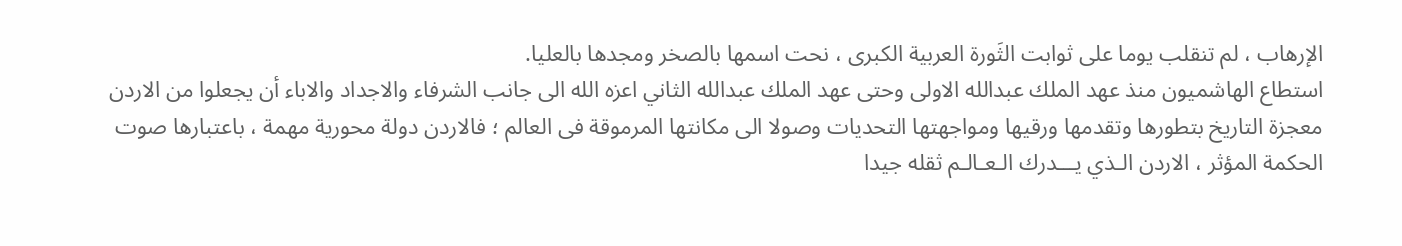الإرهاب ، لم تنقلب يوما على ثوابت الثَورة العربية الكبرى ، نحت اسمها بالصخر ومجدها بالعليا.
استطاع الهاشميون منذ عهد الملك عبدالله الاولى وحتى عهد الملك عبدالله الثاني اعزه الله الى جانب الشرفاء والاجداد والاباء أن يجعلوا من الاردن معجزة التاريخ بتطورها وتقدمها ورقيها ومواجهتها التحديات وصولا الى مكانتها المرموقة فى العالم ؛ فالاردن دولة محورية مهمة ، باعتبارها صوت الحكمة المؤثر ، الاردن الـذي يـــدرك الـعـالـم ثقله جيدا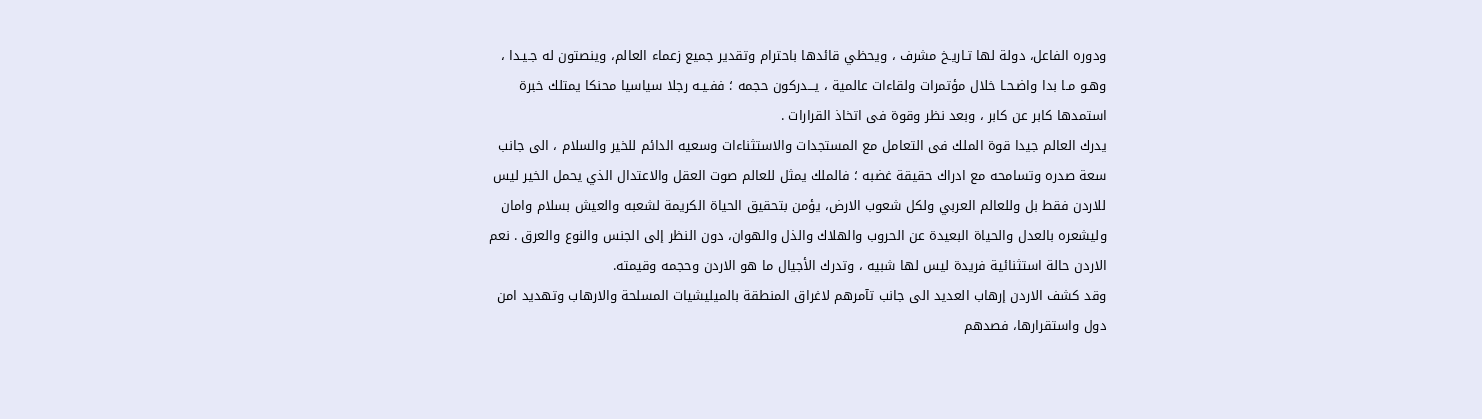ودوره الفاعل، دولة لها تـاريـخ مشرف ، ويحظي قائدها باحترام وتقدير جميع زعماء العالم، وينصتون له جـيـدا ، وهـو مـا بدا واضـحـا خلال مؤتمرات ولقاءات عالمية ، يـــدركون حجمه ؛ ففـيـه رجلا سياسيا محنكا يمتلك خبرة استمدها كابر عن كابر ، وبعد نظر وقوة فى اتخاذ القرارات .
يدرك العالم جيدا قوة الملك فى التعامل مع المستجدات والاستثناءات وسعيه الدائم للخير والسلام ، الى جانب سعة صدره وتسامحه مع ادراك حقيقة غضبه ؛ فالملك يمثل للعالم صوت العقل والاعتدال الذي يحمل الخير ليس للاردن فقط بل وللعالم العربي ولكل شعوب الارض، يؤمن بتحقيق الحياة الكريمة لشعبه والعيش بسلام وامان وليشعره بالعدل والحياة البعيدة عن الحروب والهلاك والذل والهوان، دون النظر إلى الجنس والنوع والعرق . نعم الاردن حالة استثنائية فريدة ليس لها شبيه ، وتدرك الأجيال ما هو الاردن وحجمه وقيمته.
وقد كشف الاردن إرهاب العديد الى جانب تآمرهم لاغراق المنطقة بالميليشيات المسلحة والارهاب وتهديد امن دول واستقرارها، فصدهم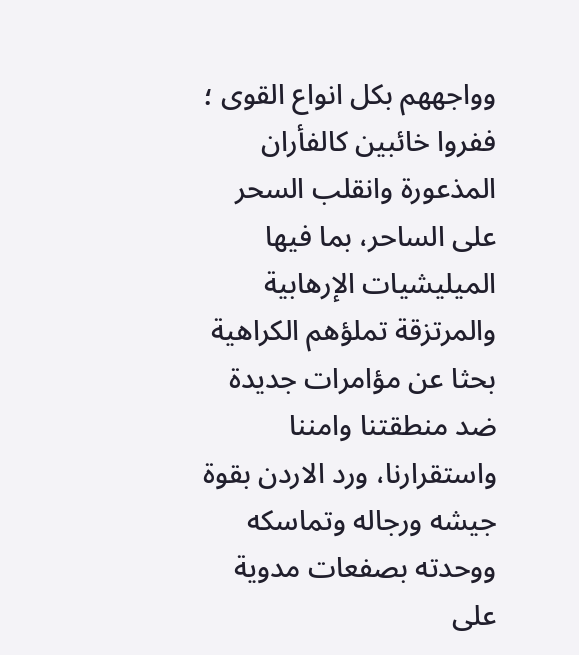وواجههم بكل انواع القوى ؛ ففروا خائبين كالفأران المذعورة وانقلب السحر على الساحر، بما فيها الميليشيات الإرهابية والمرتزقة تملؤهم الكراهية بحثا عن مؤامرات جديدة ضد منطقتنا وامننا واستقرارنا، ورد الاردن بقوة جيشه ورجاله وتماسكه ووحدته بصفعات مدوية على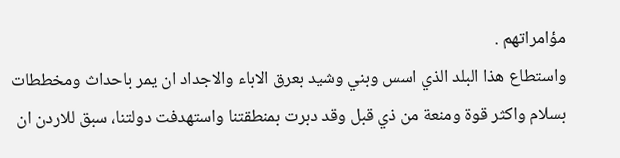مؤامراتهم .
واستطاع هذا البلد الذي اسس وبني وشيد بعرق الاباء والاجداد ان يمر باحداث ومخططات بسلام واكثر قوة ومنعة من ذي قبل وقد دبرت بمنطقتنا واستهدفت دولتنا، سبق للاردن ان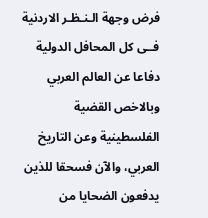فرض وجهة الـنـظـر الاردنية فــى كل المحافل الدولية دفاعا عن العالم العربي وبالاخص القضية الفلسطينية وعن التاريخ العربي، والآن فسحقا للذين يدفعون الضحايا من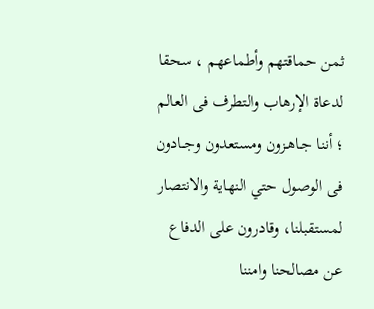ثمن حماقتهم وأطماعهم ، سحقا لدعاة الإرهاب والتطرف فى العالم ؛ أننا جـاهـزون ومستعدون وجــادون فى الوصول حتي النهاية والانتصار لمستقبلنا، وقادرون على الدفاع عن مصالحنا وامننا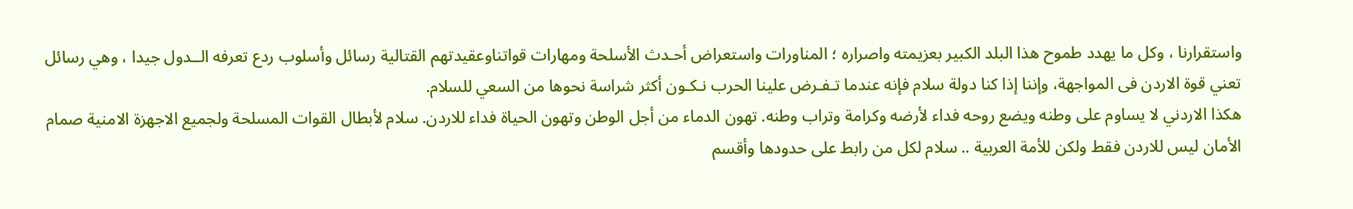واستقرارنا ، وكل ما يهدد طموح هذا البلد الكبير بعزيمته واصراره ؛ المناورات واستعراض أحـدث الأسلحة ومهارات قواتناوعقيدتهم القتالية رسائل وأسلوب ردع تعرفه الــدول جيدا ، وهي رسائل تعني قوة الاردن فى المواجهة، وإننا إذا كنا دولة سلام فإنه عندما تـفـرض علينا الحرب نـكـون أكثر شراسة نحوها من السعي للسلام.
هكذا الاردني لا يساوم على وطنه ويضع روحه فداء لأرضه وكرامة وتراب وطنه. تهون الدماء من أجل الوطن وتهون الحياة فداء للاردن. سلام لأبطال القوات المسلحة ولجميع الاجهزة الامنية صمام الأمان ليس للاردن فقط ولكن للأمة العربية .. سلام لكل من رابط على حدودها وأقسم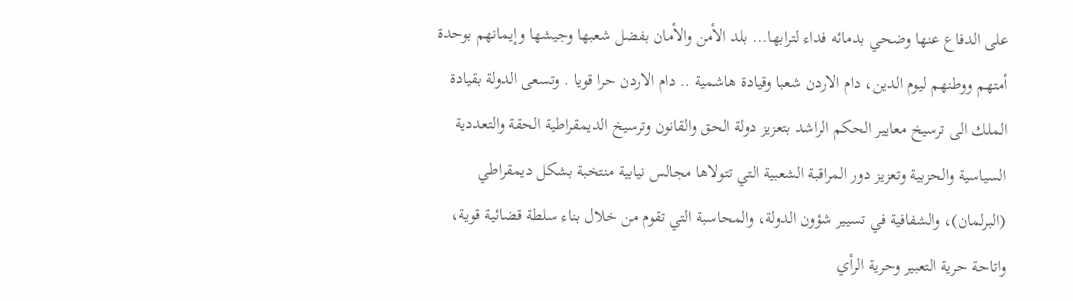على الدفاع عنها وضحي بدمائه فداء لترابها... بلد الأمن والأمان بفضل شعبها وجيشها وإيمانهم بوحدة أمتهم ووطنهم ليوم الدين، دام الاردن شعبا وقيادة هاشمية .. دام الاردن حرا قويا . وتسعى الدولة بقيادة الملك الى ترسيخ معايير الحكم الراشد بتعزيز دولة الحق والقانون وترسيخ الديمقراطية الحقة والتعددية السياسية والحزبية وتعزيز دور المراقبة الشعبية التي تتولاها مجالس نيابية منتخبة بشكل ديمقراطي (البرلمان)، والشفافية في تسيير شؤون الدولة، والمحاسبة التي تقوم من خلال بناء سلطة قضائية قوية، واتاحة حرية التعبير وحرية الرأي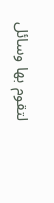لتقوم بها وسائل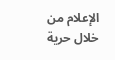الإعلام من خلال حرية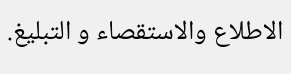الاطلاع والاستقصاء و التبليغ.